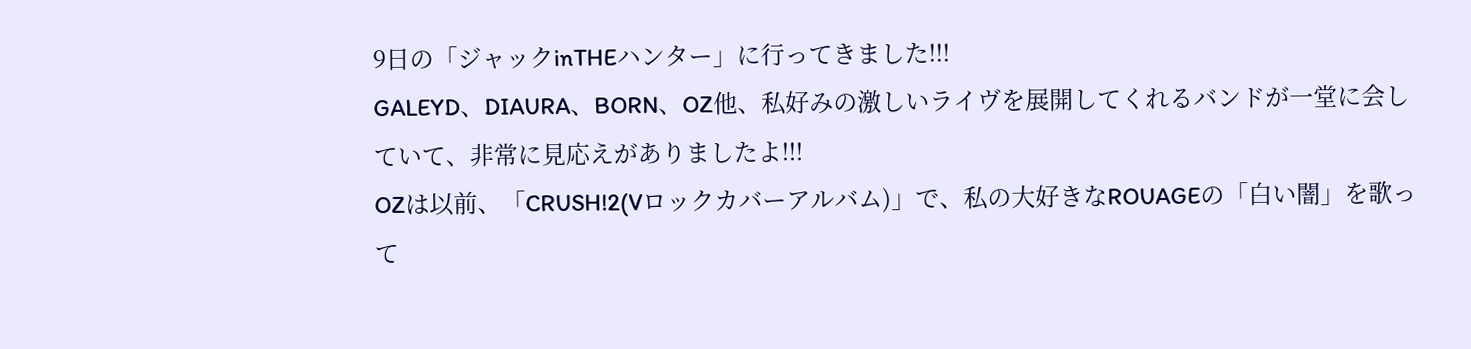9日の「ジャックinTHEハンター」に行ってきました!!!
GALEYD、DIAURA、BORN、OZ他、私好みの激しいライヴを展開してくれるバンドが一堂に会していて、非常に見応えがありましたよ!!!
OZは以前、「CRUSH!2(Vロックカバーアルバム)」で、私の大好きなROUAGEの「白い闇」を歌って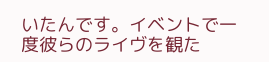いたんです。イベントで一度彼らのライヴを観た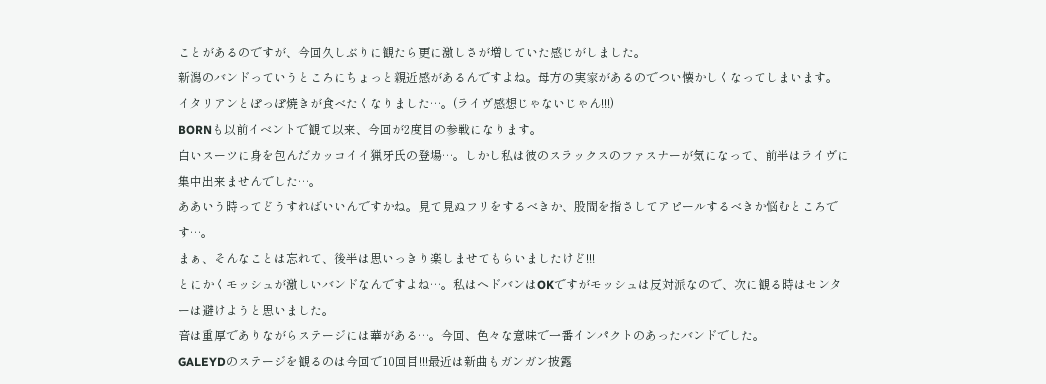ことがあるのですが、今回久しぶりに観たら更に激しさが増していた感じがしました。
新潟のバンドっていうところにちょっと親近感があるんですよね。母方の実家があるのでつい懐かしくなってしまいます。
イタリアンとぽっぽ焼きが食べたくなりました…。(ライヴ感想じゃないじゃん!!!)
BORNも以前イベントで観て以来、今回が2度目の参戦になります。
白いスーツに身を包んだカッコイイ猟牙氏の登場…。しかし私は彼のスラックスのファスナーが気になって、前半はライヴに集中出来ませんでした…。
ああいう時ってどうすればいいんですかね。見て見ぬフリをするべきか、股間を指さしてアピールするべきか悩むところです…。
まぁ、そんなことは忘れて、後半は思いっきり楽しませてもらいましたけど!!!
とにかくモッシュが激しいバンドなんですよね…。私はヘドバンはOKですがモッシュは反対派なので、次に観る時はセンターは避けようと思いました。
音は重厚でありながらステージには華がある…。今回、色々な意味で一番インパクトのあったバンドでした。
GALEYDのステージを観るのは今回で10回目!!!最近は新曲もガンガン披露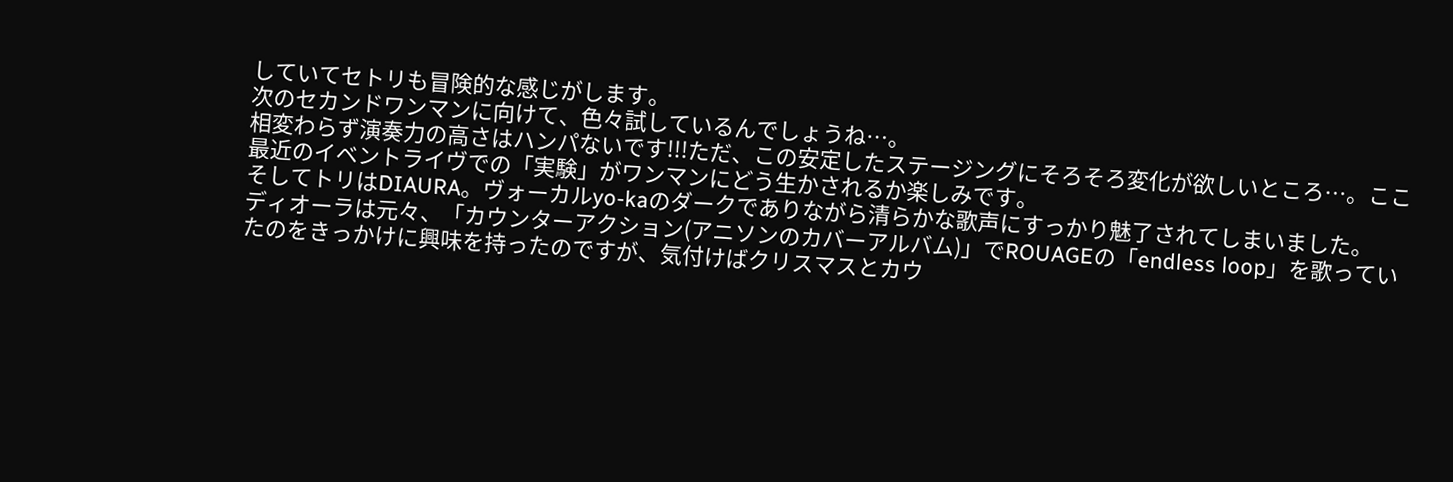していてセトリも冒険的な感じがします。
次のセカンドワンマンに向けて、色々試しているんでしょうね…。
相変わらず演奏力の高さはハンパないです!!!ただ、この安定したステージングにそろそろ変化が欲しいところ…。ここ最近のイベントライヴでの「実験」がワンマンにどう生かされるか楽しみです。
そしてトリはDIAURA。ヴォーカルyo-kaのダークでありながら清らかな歌声にすっかり魅了されてしまいました。
ディオーラは元々、「カウンターアクション(アニソンのカバーアルバム)」でROUAGEの「endless loop」を歌っていたのをきっかけに興味を持ったのですが、気付けばクリスマスとカウ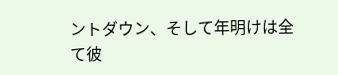ントダウン、そして年明けは全て彼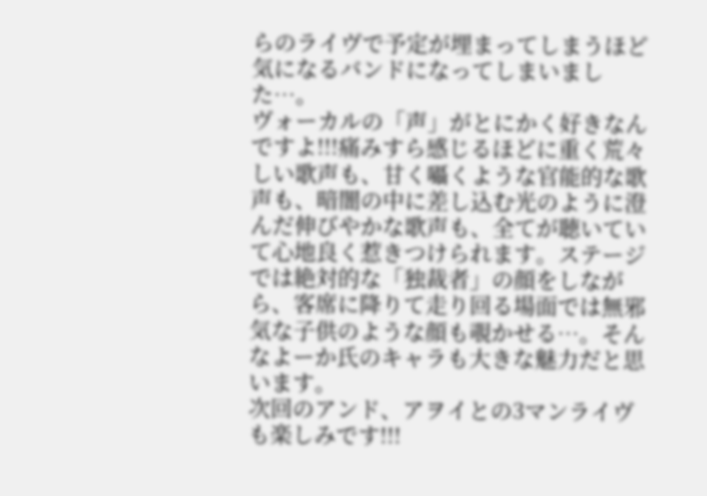らのライヴで予定が埋まってしまうほど気になるバンドになってしまいました…。
ヴォーカルの「声」がとにかく好きなんですよ!!!痛みすら感じるほどに重く荒々しい歌声も、甘く囁くような官能的な歌声も、暗闇の中に差し込む光のように澄んだ伸びやかな歌声も、全てが聴いていて心地良く惹きつけられます。ステージでは絶対的な「独裁者」の顔をしながら、客席に降りて走り回る場面では無邪気な子供のような顔も覗かせる…。そんなよーか氏のキャラも大きな魅力だと思います。
次回のアンド、アヲイとの3マンライヴも楽しみです!!!